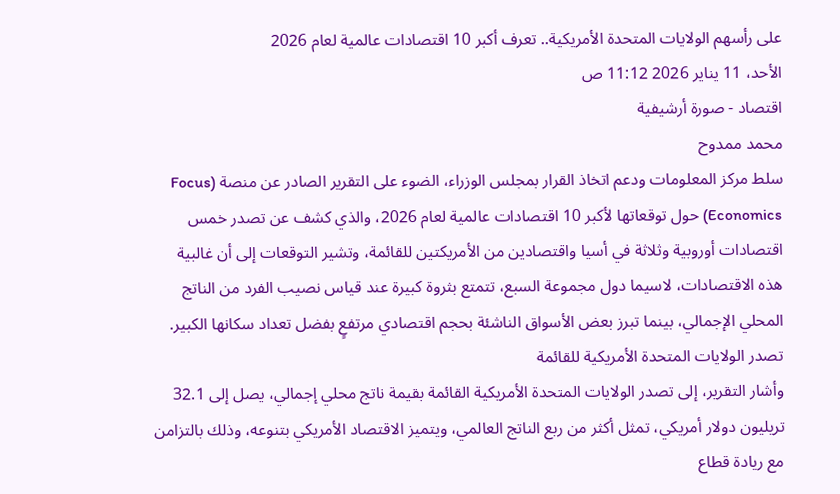على رأسهم الولايات المتحدة الأمريكية.. تعرف أكبر 10 اقتصادات عالمية لعام 2026
الأحد، 11 يناير 2026 11:12 ص
اقتصاد - صورة أرشيفية
محمد ممدوح
سلط مركز المعلومات ودعم اتخاذ القرار بمجلس الوزراء، الضوء على التقرير الصادر عن منصة (Focus Economics) حول توقعاتها لأكبر 10 اقتصادات عالمية لعام 2026، والذي كشف عن تصدر خمس اقتصادات أوروبية وثلاثة في أسيا واقتصادين من الأمريكتين للقائمة، وتشير التوقعات إلى أن غالبية هذه الاقتصادات، لاسيما دول مجموعة السبع، تتمتع بثروة كبيرة عند قياس نصيب الفرد من الناتج المحلي الإجمالي، بينما تبرز بعض الأسواق الناشئة بحجم اقتصادي مرتفعٍ بفضل تعداد سكانها الكبير.
تصدر الولايات المتحدة الأمريكية للقائمة
وأشار التقرير، إلى تصدر الولايات المتحدة الأمريكية القائمة بقيمة ناتج محلي إجمالي، يصل إلى 32.1 تريليون دولار أمريكي، تمثل أكثر من ربع الناتج العالمي، ويتميز الاقتصاد الأمريكي بتنوعه، وذلك بالتزامن مع ريادة قطاع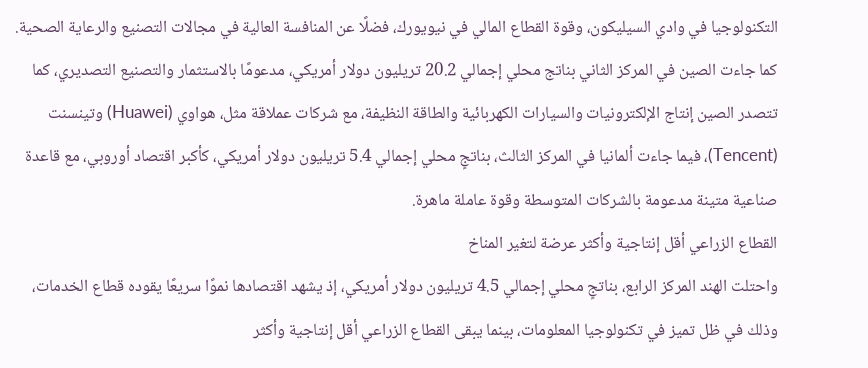التكنولوجيا في وادي السيليكون، وقوة القطاع المالي في نيويورك، فضلًا عن المنافسة العالية في مجالات التصنيع والرعاية الصحية.
كما جاءت الصين في المركز الثاني بناتج محلي إجمالي 20.2 تريليون دولار أمريكي، مدعومًا بالاستثمار والتصنيع التصديري، كما تتصدر الصين إنتاج الإلكترونيات والسيارات الكهربائية والطاقة النظيفة، مع شركات عملاقة مثل، هواوي (Huawei) وتينسنت (Tencent)، فيما جاءت ألمانيا في المركز الثالث، بناتجٍ محلي إجمالي 5.4 تريليون دولار أمريكي، كأكبر اقتصاد أوروبي، مع قاعدة صناعية متينة مدعومة بالشركات المتوسطة وقوة عاملة ماهرة.
القطاع الزراعي أقل إنتاجية وأكثر عرضة لتغير المناخ
واحتلت الهند المركز الرابع، بناتجٍ محلي إجمالي 4.5 تريليون دولار أمريكي، إذ يشهد اقتصادها نموًا سريعًا يقوده قطاع الخدمات، وذلك في ظل تميز في تكنولوجيا المعلومات، بينما يبقى القطاع الزراعي أقل إنتاجية وأكثر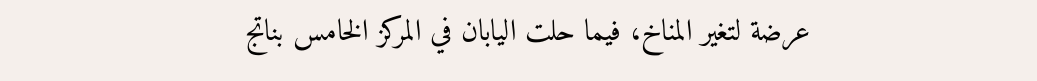عرضة لتغير المناخ، فيما حلت اليابان في المركز الخامس بناتج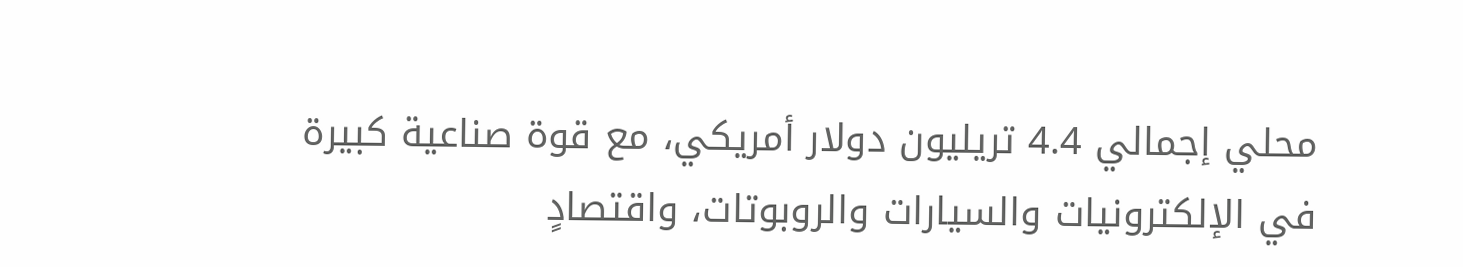محلي إجمالي 4.4 تريليون دولار أمريكي، مع قوة صناعية كبيرة في الإلكترونيات والسيارات والروبوتات، واقتصادٍ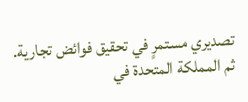تصديري مستمرٍ في تحقيق فوائض تجارية.
ثم المملكة المتحدة في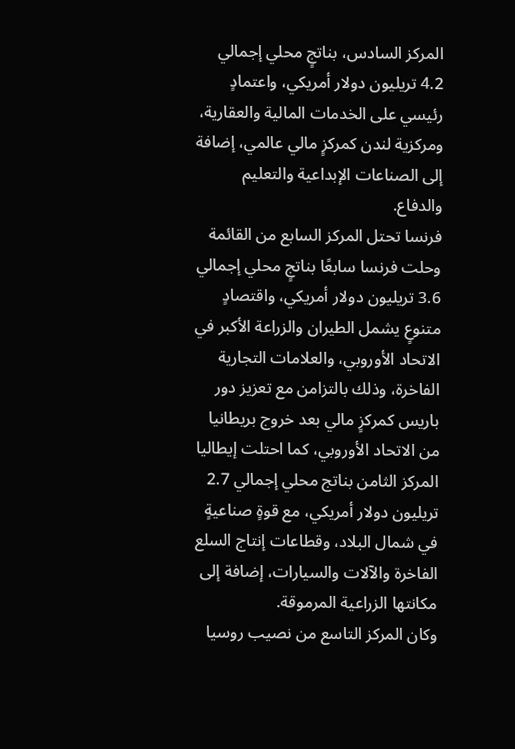المركز السادس، بناتجٍ محلي إجمالي 4.2 تريليون دولار أمريكي، واعتمادٍ رئيسي على الخدمات المالية والعقارية، ومركزية لندن كمركزٍ مالي عالمي، إضافة إلى الصناعات الإبداعية والتعليم والدفاع.
فرنسا تحتل المركز السابع من القائمة
وحلت فرنسا سابعًا بناتجٍ محلي إجمالي 3.6 تريليون دولار أمريكي، واقتصادٍ متنوعٍ يشمل الطيران والزراعة الأكبر في الاتحاد الأوروبي، والعلامات التجارية الفاخرة، وذلك بالتزامن مع تعزيز دور باريس كمركزٍ مالي بعد خروج بريطانيا من الاتحاد الأوروبي، كما احتلت إيطاليا المركز الثامن بناتج محلي إجمالي 2.7 تريليون دولار أمريكي، مع قوةٍ صناعيةٍ في شمال البلاد، وقطاعات إنتاج السلع الفاخرة والآلات والسيارات، إضافة إلى مكانتها الزراعية المرموقة.
وكان المركز التاسع من نصيب روسيا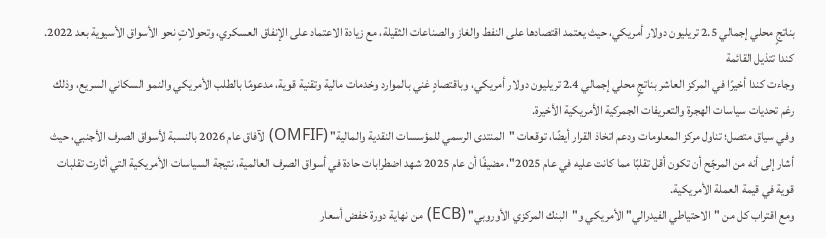بناتجٍ محلي إجمالي 2.5 تريليون دولار أمريكي، حيث يعتمد اقتصادها على النفط والغاز والصناعات الثقيلة، مع زيادة الاعتماد على الإنفاق العسكري، وتحولاتٍ نحو الأسواق الأسيوية بعد 2022.
كندا تتذيل القائمة
وجاءت كندا أخيرًا في المركز العاشر بناتجٍ محلي إجمالي 2.4 تريليون دولار أمريكي، وباقتصادٍ غني بالموارد وخدمات مالية وتقنية قوية، مدعومًا بالطلب الأمريكي والنمو السكاني السريع، وذلك رغم تحديات سياسات الهجرة والتعريفات الجمركية الأمريكية الأخيرة.
وفي سياق متصل؛ تناول مركز المعلومات ودعم اتخاذ القرار أيضًا، توقعات "المنتدى الرسمي للمؤسسات النقدية والمالية" (OMFIF) لآفاق عام 2026 بالنسبة لأسواق الصرف الأجنبي، حيث أشار إلى أنه من المرجّح أن تكون أقل تقلبًا مما كانت عليه في عام 2025"، مضيفًا أن عام 2025 شهد اضطرابات حادة في أسواق الصرف العالمية، نتيجة السياسات الأمريكية التي أثارت تقلبات قوية في قيمة العملة الأمريكية.
ومع اقتراب كل من "الاحتياطي الفيدرالي" الأمريكي و"البنك المركزي الأوروبي" (ECB) من نهاية دورة خفض أسعار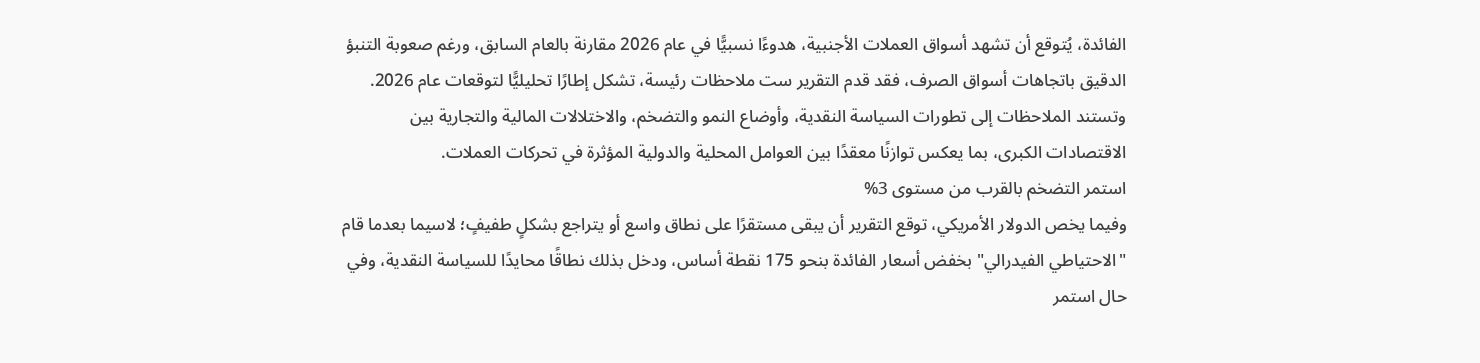الفائدة، يُتوقع أن تشهد أسواق العملات الأجنبية، هدوءًا نسبيًّا في عام 2026 مقارنة بالعام السابق، ورغم صعوبة التنبؤ الدقيق باتجاهات أسواق الصرف، فقد قدم التقرير ست ملاحظات رئيسة، تشكل إطارًا تحليليًّا لتوقعات عام 2026.
وتستند الملاحظات إلى تطورات السياسة النقدية، وأوضاع النمو والتضخم، والاختلالات المالية والتجارية بين الاقتصادات الكبرى، بما يعكس توازنًا معقدًا بين العوامل المحلية والدولية المؤثرة في تحركات العملات.
استمر التضخم بالقرب من مستوى 3%
وفيما يخص الدولار الأمريكي، توقع التقرير أن يبقى مستقرًا على نطاق واسع أو يتراجع بشكلٍ طفيفٍ؛ لاسيما بعدما قام "الاحتياطي الفيدرالي" بخفض أسعار الفائدة بنحو 175 نقطة أساس، ودخل بذلك نطاقًا محايدًا للسياسة النقدية، وفي حال استمر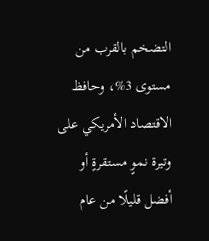التضخم بالقرب من مستوى 3%، وحافظ الاقتصاد الأمريكي على وتيرة نموٍ مستقرةٍ أو أفضل قليلًا من عام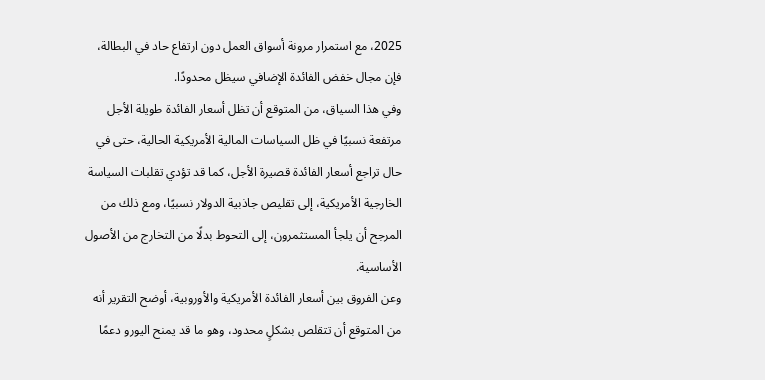2025، مع استمرار مرونة أسواق العمل دون ارتفاع حاد في البطالة، فإن مجال خفض الفائدة الإضافي سيظل محدودًا.
وفي هذا السياق، من المتوقع أن تظل أسعار الفائدة طويلة الأجل مرتفعة نسبيًا في ظل السياسات المالية الأمريكية الحالية، حتى في حال تراجع أسعار الفائدة قصيرة الأجل، كما قد تؤدي تقلبات السياسة الخارجية الأمريكية، إلى تقليص جاذبية الدولار نسبيًا، ومع ذلك من المرجح أن يلجأ المستثمرون، إلى التحوط بدلًا من التخارج من الأصول الأساسية.
وعن الفروق بين أسعار الفائدة الأمريكية والأوروبية، أوضح التقرير أنه من المتوقع أن تتقلص بشكلٍ محدود، وهو ما قد يمنح اليورو دعمًا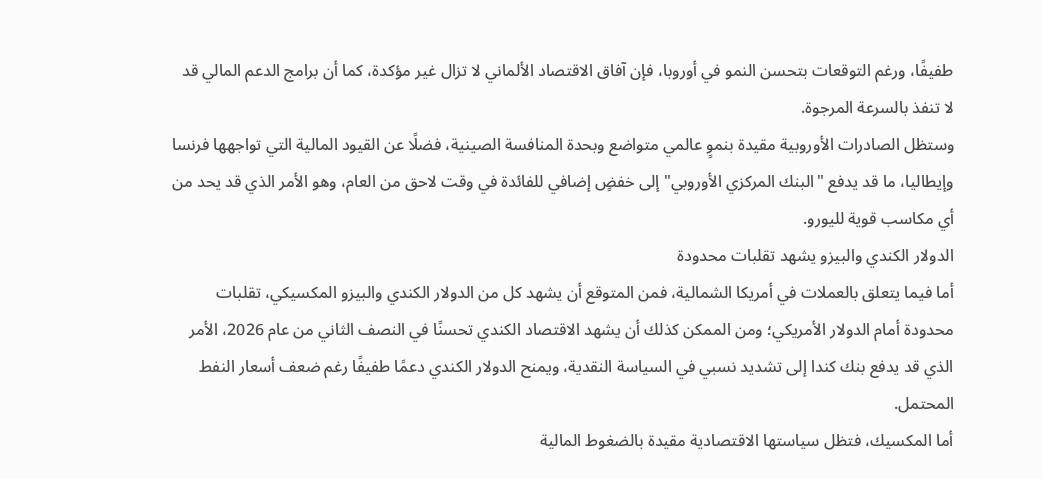طفيفًا، ورغم التوقعات بتحسن النمو في أوروبا، فإن آفاق الاقتصاد الألماني لا تزال غير مؤكدة، كما أن برامج الدعم المالي قد لا تنفذ بالسرعة المرجوة.
وستظل الصادرات الأوروبية مقيدة بنموٍ عالمي متواضع وبحدة المنافسة الصينية، فضلًا عن القيود المالية التي تواجهها فرنسا وإيطاليا، ما قد يدفع "البنك المركزي الأوروبي" إلى خفضٍ إضافي للفائدة في وقت لاحق من العام، وهو الأمر الذي قد يحد من أي مكاسب قوية لليورو.
الدولار الكندي والبيزو يشهد تقلبات محدودة
أما فيما يتعلق بالعملات في أمريكا الشمالية، فمن المتوقع أن يشهد كل من الدولار الكندي والبيزو المكسيكي، تقلبات محدودة أمام الدولار الأمريكي؛ ومن الممكن كذلك أن يشهد الاقتصاد الكندي تحسنًا في النصف الثاني من عام 2026، الأمر الذي قد يدفع بنك كندا إلى تشديد نسبي في السياسة النقدية، ويمنح الدولار الكندي دعمًا طفيفًا رغم ضعف أسعار النفط المحتمل.
أما المكسيك، فتظل سياستها الاقتصادية مقيدة بالضغوط المالية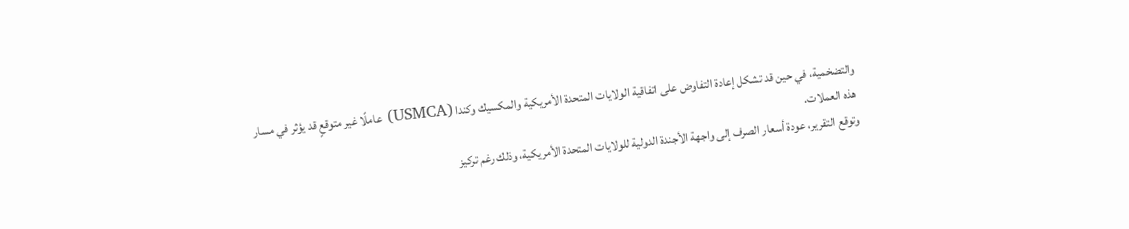والتضخمية، في حين قد تشكل إعادة التفاوض على اتفاقية الولايات المتحدة الأمريكية والمكسيك وكندا (USMCA) عاملًا غير متوقعٍ قد يؤثر في مسار هذه العملات.
وتوقع التقرير، عودة أسعار الصرف إلى واجهة الأجندة الدولية للولايات المتحدة الأمريكية، وذلك رغم تركيز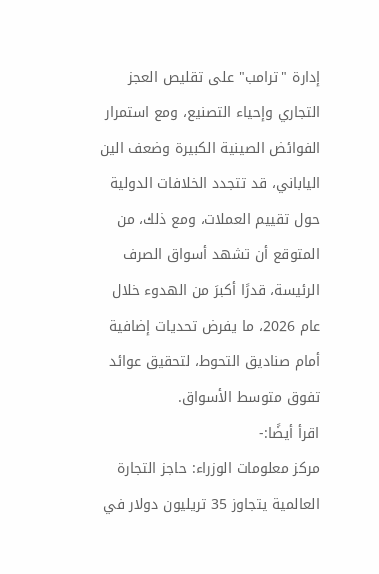إدارة "ترامب" على تقليص العجز التجاري وإحياء التصنيع، ومع استمرار الفوائض الصينية الكبيرة وضعف الين الياباني، قد تتجدد الخلافات الدولية حول تقييم العملات، ومع ذلك، من المتوقع أن تشهد أسواق الصرف الرئيسة، قدرًا أكبرَ من الهدوء خلال عام 2026، ما يفرض تحديات إضافية أمام صناديق التحوط، لتحقيق عوائد تفوق متوسط الأسواق.
اقرأ أيضًا:-
مركز معلومات الوزراء: حاجز التجارة العالمية يتجاوز 35 تريليون دولار في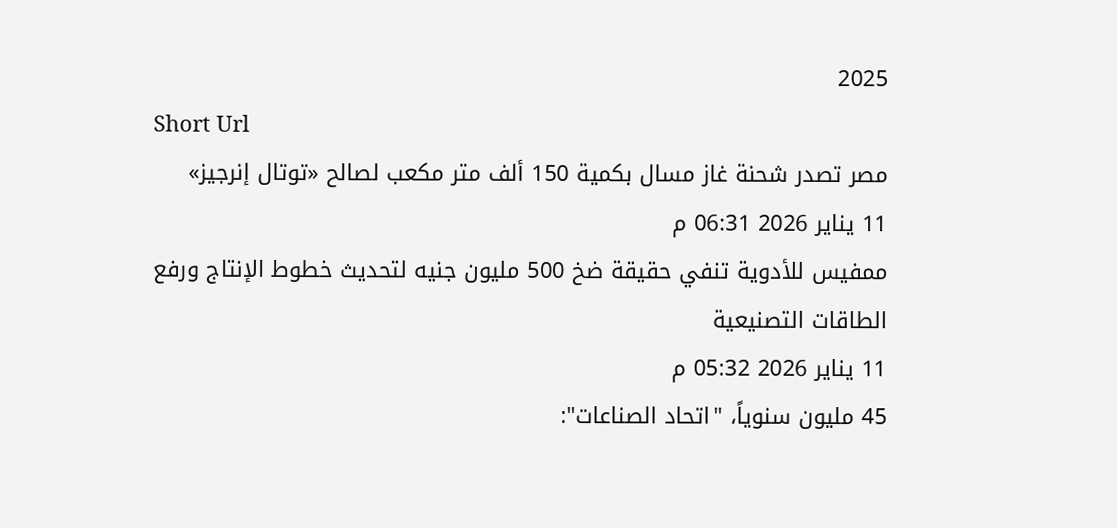2025
Short Url
مصر تصدر شحنة غاز مسال بكمية 150 ألف متر مكعب لصالح «توتال إنرجيز»
11 يناير 2026 06:31 م
ممفيس للأدوية تنفي حقيقة ضخ 500 مليون جنيه لتحديث خطوط الإنتاج ورفع الطاقات التصنيعية
11 يناير 2026 05:32 م
45 مليون سنوياً، "اتحاد الصناعات":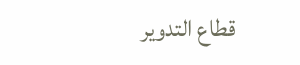قطاع التدوير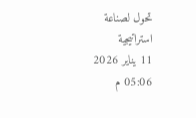تحول لصناعة استراتيجية
11 يناير 2026 05:06 م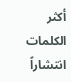أكثر الكلمات انتشاراً